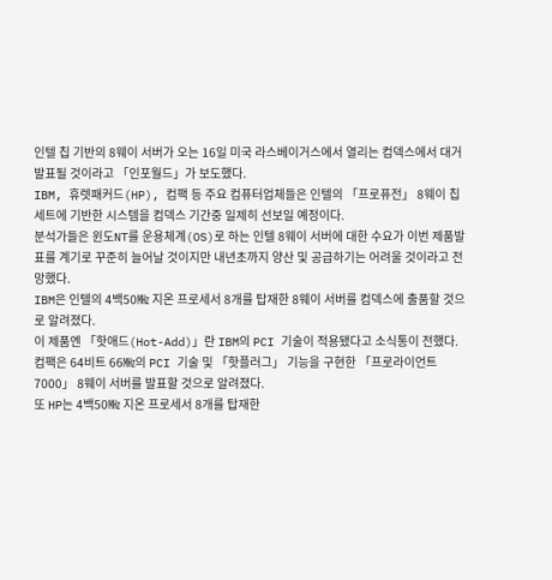인텔 칩 기반의 8웨이 서버가 오는 16일 미국 라스베이거스에서 열리는 컴덱스에서 대거 발표될 것이라고 「인포월드」가 보도했다.
IBM, 휴렛패커드(HP), 컴팩 등 주요 컴퓨터업체들은 인텔의 「프로퓨전」 8웨이 칩세트에 기반한 시스템을 컴덱스 기간중 일제히 선보일 예정이다.
분석가들은 윈도NT를 운용체계(OS)로 하는 인텔 8웨이 서버에 대한 수요가 이번 제품발표를 계기로 꾸준히 늘어날 것이지만 내년초까지 양산 및 공급하기는 어려울 것이라고 전망했다.
IBM은 인텔의 4백50㎒ 지온 프로세서 8개를 탑재한 8웨이 서버를 컴덱스에 출품할 것으로 알려졌다.
이 제품엔 「핫애드(Hot-Add)」란 IBM의 PCI 기술이 적용됐다고 소식통이 전했다.
컴팩은 64비트 66㎒의 PCI 기술 및 「핫플러그」 기능을 구현한 「프로라이언트 7000」 8웨이 서버를 발표할 것으로 알려졌다.
또 HP는 4백50㎒ 지온 프로세서 8개를 탑재한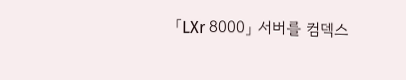「LXr 8000」 서버를 컴덱스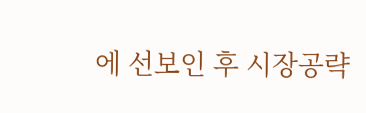에 선보인 후 시장공략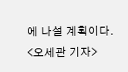에 나설 계획이다.
<오세관 기자>